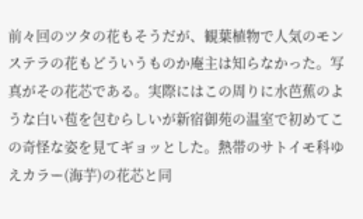前々回のツタの花もそうだが、観葉植物で人気のモンステラの花もどういうものか庵主は知らなかった。写真がその花芯である。実際にはこの周りに水芭蕉のような白い苞を包むらしいが新宿御苑の温室で初めてこの奇怪な姿を見てギョッとした。熱帯のサトイモ科ゆえカラー(海芋)の花芯と同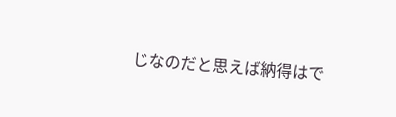じなのだと思えば納得はで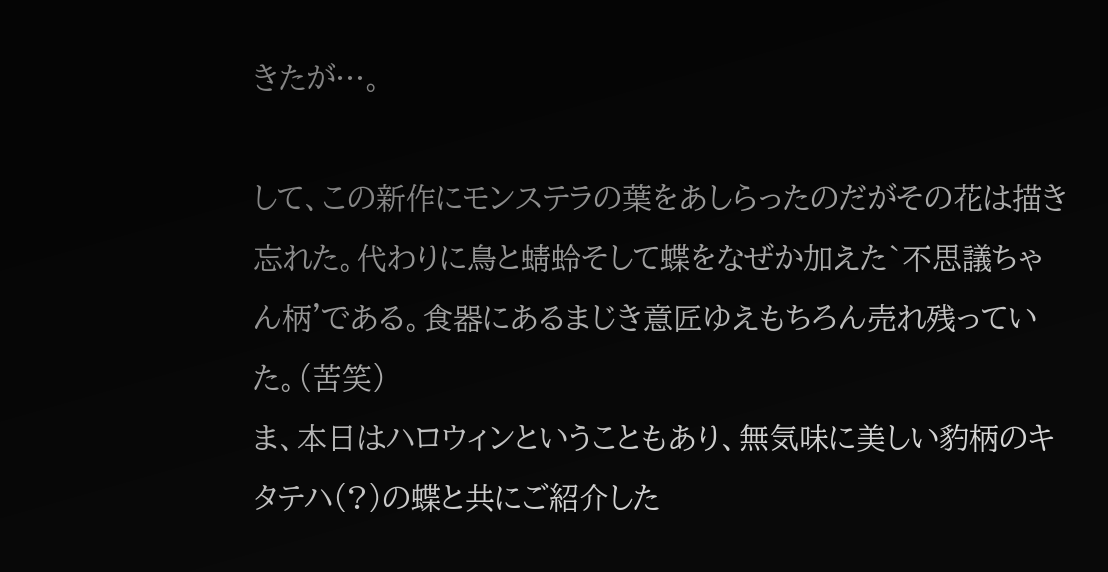きたが…。

して、この新作にモンステラの葉をあしらったのだがその花は描き忘れた。代わりに鳥と蜻蛉そして蝶をなぜか加えた`不思議ちゃん柄'である。食器にあるまじき意匠ゆえもちろん売れ残っていた。(苦笑)
ま、本日はハロウィンということもあり、無気味に美しい豹柄のキタテハ(?)の蝶と共にご紹介した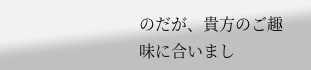のだが、貴方のご趣味に合いまし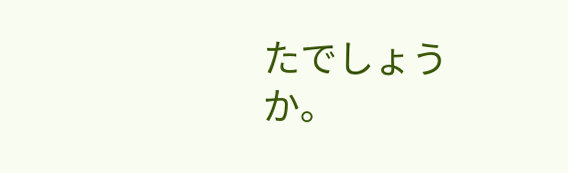たでしょうか。